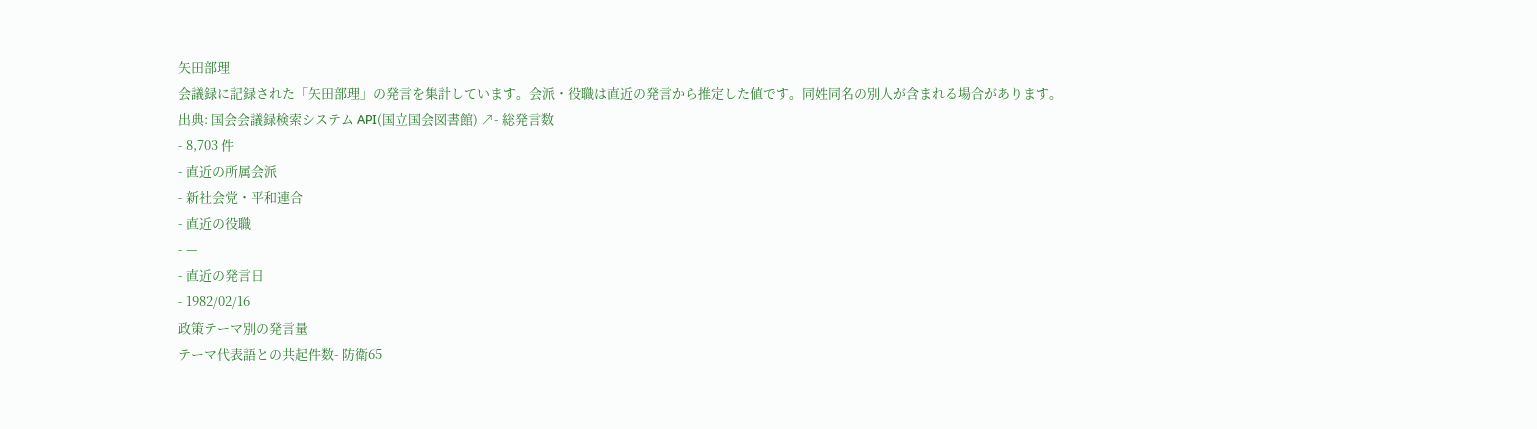矢田部理
会議録に記録された「矢田部理」の発言を集計しています。会派・役職は直近の発言から推定した値です。同姓同名の別人が含まれる場合があります。
出典: 国会会議録検索システム API(国立国会図書館) ↗- 総発言数
- 8,703 件
- 直近の所属会派
- 新社会党・平和連合
- 直近の役職
- —
- 直近の発言日
- 1982/02/16
政策テーマ別の発言量
テーマ代表語との共起件数- 防衛65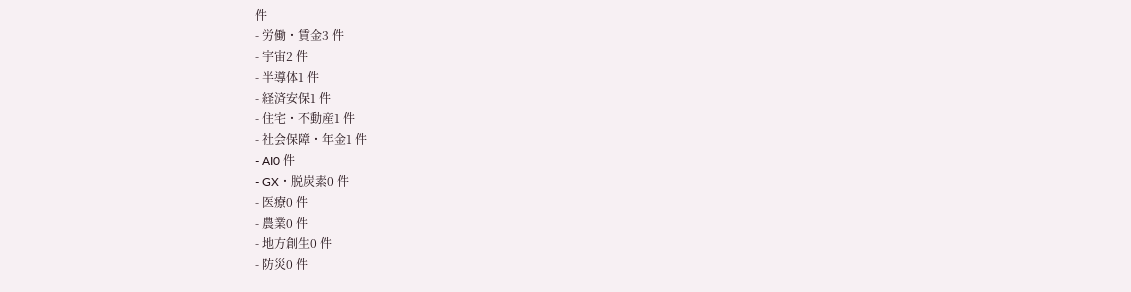件
- 労働・賃金3 件
- 宇宙2 件
- 半導体1 件
- 経済安保1 件
- 住宅・不動産1 件
- 社会保障・年金1 件
- AI0 件
- GX・脱炭素0 件
- 医療0 件
- 農業0 件
- 地方創生0 件
- 防災0 件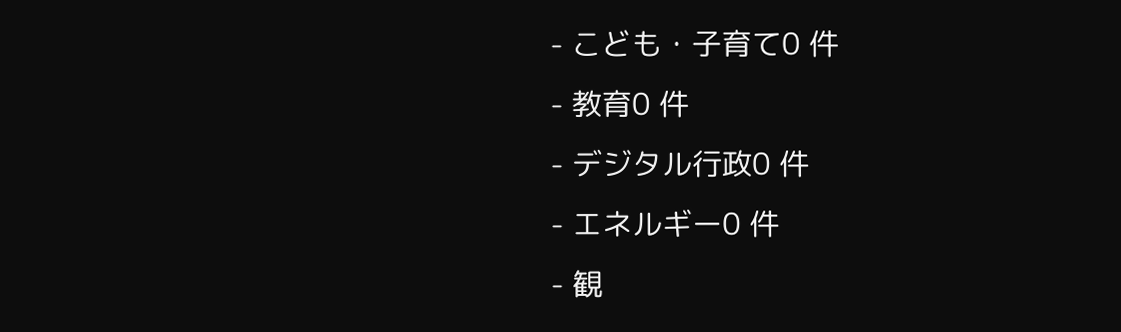- こども・子育て0 件
- 教育0 件
- デジタル行政0 件
- エネルギー0 件
- 観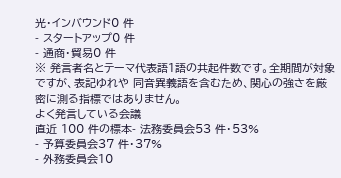光・インバウンド0 件
- スタートアップ0 件
- 通商・貿易0 件
※ 発言者名とテーマ代表語1語の共起件数です。全期間が対象ですが、表記ゆれや 同音異義語を含むため、関心の強さを厳密に測る指標ではありません。
よく発言している会議
直近 100 件の標本- 法務委員会53 件・53%
- 予算委員会37 件・37%
- 外務委員会10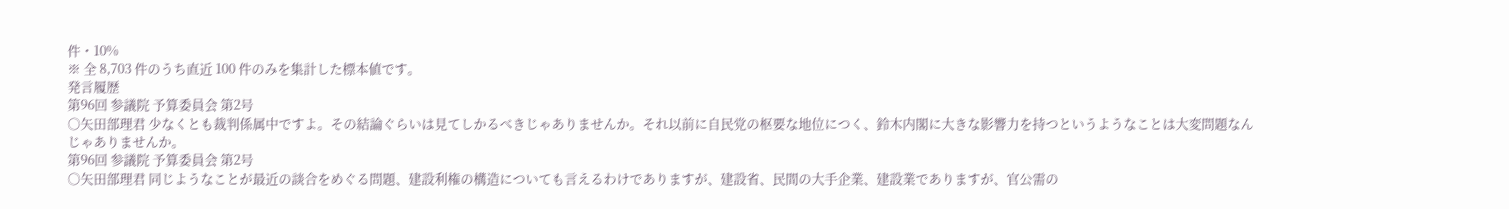件・10%
※ 全 8,703 件のうち直近 100 件のみを集計した標本値です。
発言履歴
第96回 参議院 予算委員会 第2号
○矢田部理君 少なくとも裁判係属中ですよ。その結論ぐらいは見てしかるべきじゃありませんか。それ以前に自民党の枢要な地位につく、鈴木内閣に大きな影響力を持つというようなことは大変問題なんじゃありませんか。
第96回 参議院 予算委員会 第2号
○矢田部理君 同じようなことが最近の談合をめぐる問題、建設利権の構造についても言えるわけでありますが、建設省、民間の大手企業、建設業でありますが、官公需の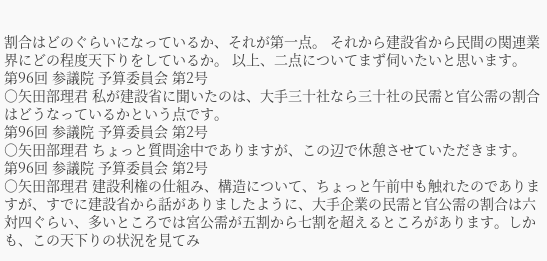割合はどのぐらいになっているか、それが第一点。 それから建設省から民間の関連業界にどの程度天下りをしているか。 以上、二点についてまず伺いたいと思います。
第96回 参議院 予算委員会 第2号
○矢田部理君 私が建設省に聞いたのは、大手三十社なら三十社の民需と官公需の割合はどうなっているかという点です。
第96回 参議院 予算委員会 第2号
○矢田部理君 ちょっと質問途中でありますが、この辺で休憩させていただきます。
第96回 参議院 予算委員会 第2号
○矢田部理君 建設利権の仕組み、構造について、ちょっと午前中も触れたのでありますが、すでに建設省から話がありましたように、大手企業の民需と官公需の割合は六対四ぐらい、多いところでは宮公需が五割から七割を超えるところがあります。しかも、この天下りの状況を見てみ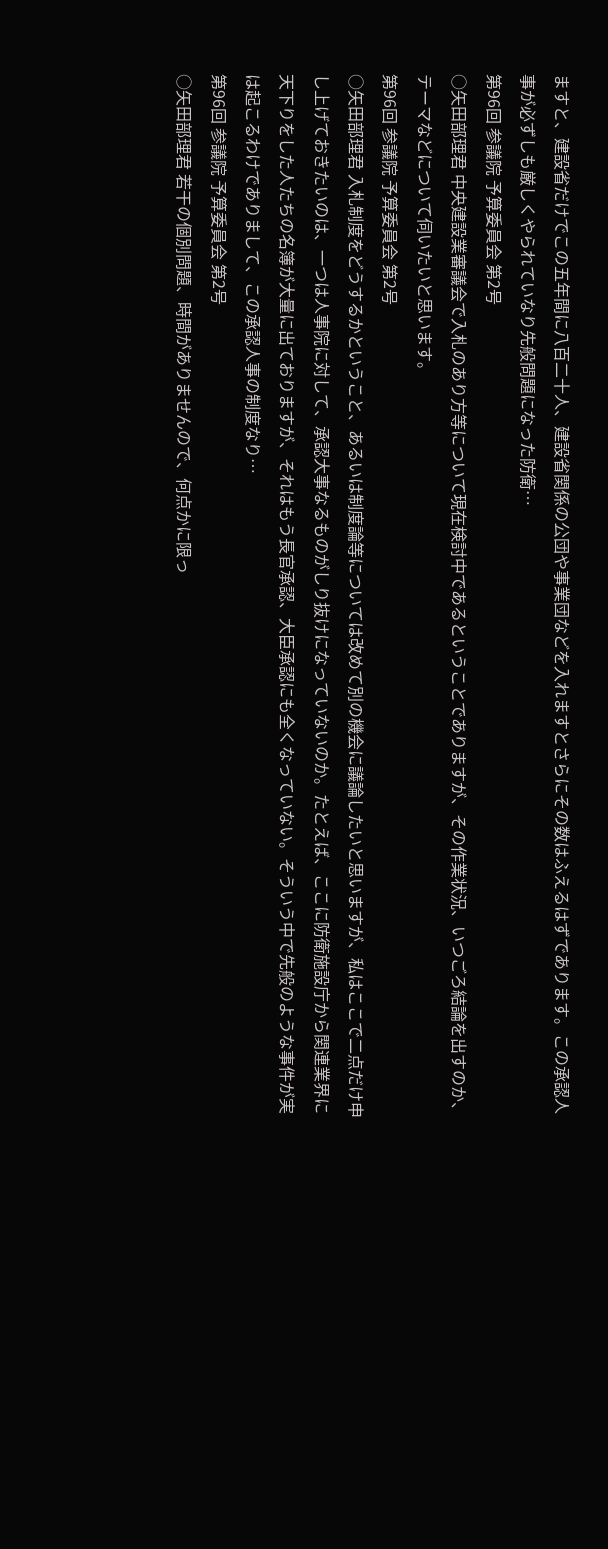ますと、建設省だけでこの五年間に八百二十人、建設省関係の公団や事業団などを入れますとさらにその数はふえるはずであります。この承認人事が必ずしも厳しくやられていなり先般問題になった防衛…
第96回 参議院 予算委員会 第2号
○矢田部理君 中央建設業審議会で入札のあり方等について現在検討中であるということでありますが、その作業状況、いつごろ結論を出すのか、テーマなどについて伺いたいと思います。
第96回 参議院 予算委員会 第2号
○矢田部理君 入札制度をどうするかということ、あるいは制度論等については改めて別の機会に議論したいと思いますが、私はここで二点だけ申し上げておきたいのは、一つは人事院に対して、承認大事なるものがしり抜けになっていないのか。たとえば、ここに防衛施設庁から関連業界に天下りをした人たちの名簿が大量に出ておりますが、それはもう長官承認、大臣承認にも全くなっていない。そういう中で先般のような事件が実は起こるわけでありまして、この承認人事の制度なり…
第96回 参議院 予算委員会 第2号
○矢田部理君 若干の個別問題、時間がありませんので、何点かに限っ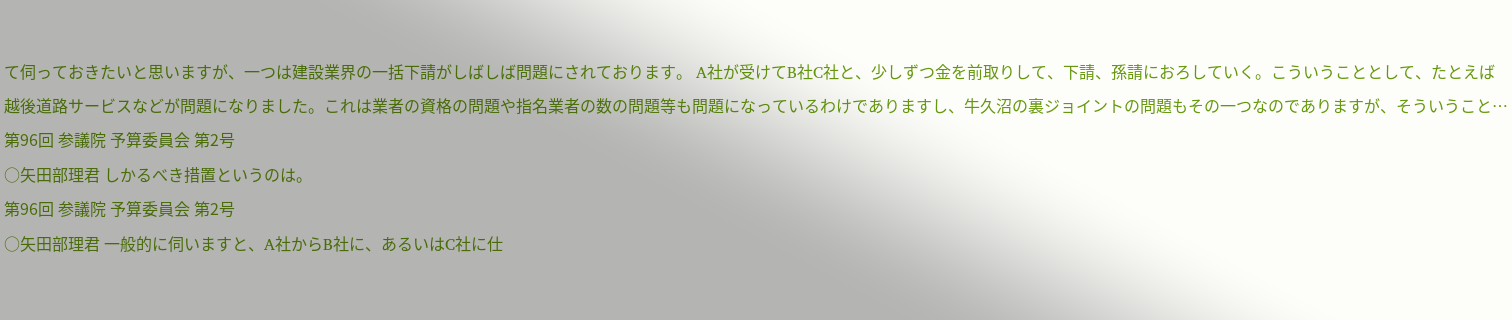て伺っておきたいと思いますが、一つは建設業界の一括下請がしばしば問題にされております。 A社が受けてB社C社と、少しずつ金を前取りして、下請、孫請におろしていく。こういうこととして、たとえば越後道路サービスなどが問題になりました。これは業者の資格の問題や指名業者の数の問題等も問題になっているわけでありますし、牛久沼の裏ジョイントの問題もその一つなのでありますが、そういうこと…
第96回 参議院 予算委員会 第2号
○矢田部理君 しかるべき措置というのは。
第96回 参議院 予算委員会 第2号
○矢田部理君 一般的に伺いますと、A社からB社に、あるいはC社に仕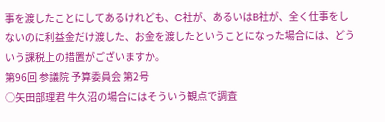事を渡したことにしてあるけれども、C社が、あるいはB社が、全く仕事をしないのに利益金だけ渡した、お金を渡したということになった場合には、どういう課税上の措置がございますか。
第96回 参議院 予算委員会 第2号
○矢田部理君 牛久沼の場合にはそういう観点で調査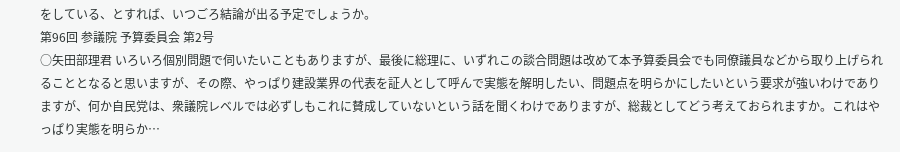をしている、とすれば、いつごろ結論が出る予定でしょうか。
第96回 参議院 予算委員会 第2号
○矢田部理君 いろいろ個別問題で伺いたいこともありますが、最後に総理に、いずれこの談合問題は改めて本予算委員会でも同僚議員などから取り上げられることとなると思いますが、その際、やっぱり建設業界の代表を証人として呼んで実態を解明したい、問題点を明らかにしたいという要求が強いわけでありますが、何か自民党は、衆議院レベルでは必ずしもこれに賛成していないという話を聞くわけでありますが、総裁としてどう考えておられますか。これはやっぱり実態を明らか…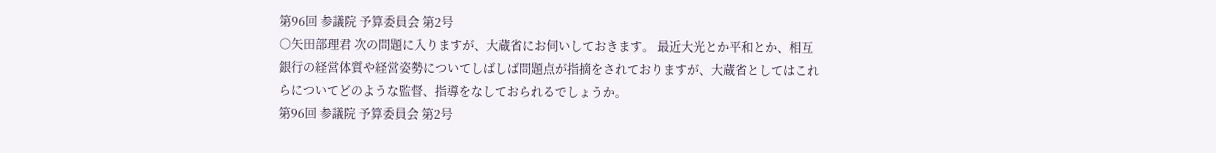第96回 参議院 予算委員会 第2号
○矢田部理君 次の問題に入りますが、大蔵省にお伺いしておきます。 最近大光とか平和とか、相互銀行の経営体質や経営姿勢についてしばしば問題点が指摘をされておりますが、大蔵省としてはこれらについてどのような監督、指導をなしておられるでしょうか。
第96回 参議院 予算委員会 第2号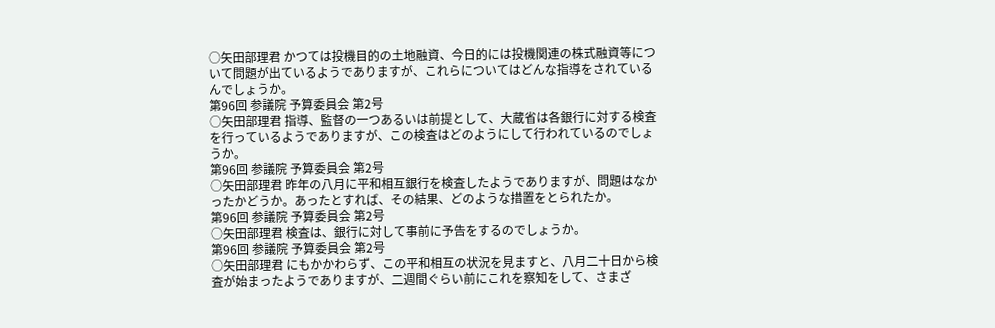○矢田部理君 かつては投機目的の土地融資、今日的には投機関連の株式融資等について問題が出ているようでありますが、これらについてはどんな指導をされているんでしょうか。
第96回 参議院 予算委員会 第2号
○矢田部理君 指導、監督の一つあるいは前提として、大蔵省は各銀行に対する検査を行っているようでありますが、この検査はどのようにして行われているのでしょうか。
第96回 参議院 予算委員会 第2号
○矢田部理君 昨年の八月に平和相互銀行を検査したようでありますが、問題はなかったかどうか。あったとすれば、その結果、どのような措置をとられたか。
第96回 参議院 予算委員会 第2号
○矢田部理君 検査は、銀行に対して事前に予告をするのでしょうか。
第96回 参議院 予算委員会 第2号
○矢田部理君 にもかかわらず、この平和相互の状況を見ますと、八月二十日から検査が始まったようでありますが、二週間ぐらい前にこれを察知をして、さまざ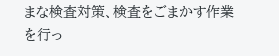まな検査対策、検査をごまかす作業を行っ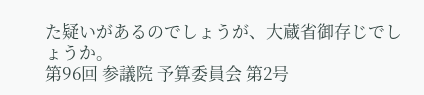た疑いがあるのでしょうが、大蔵省御存じでしょうか。
第96回 参議院 予算委員会 第2号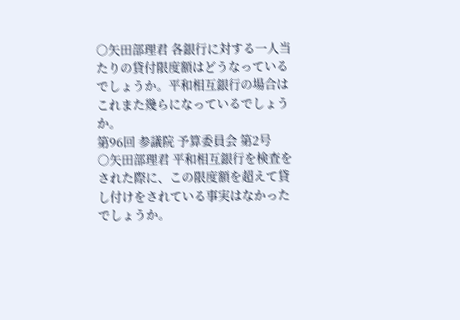○矢田部理君 各銀行に対する一人当たりの貸付限度額はどうなっているでしょうか。平和相互銀行の場合はこれまた幾らになっているでしょうか。
第96回 参議院 予算委員会 第2号
○矢田部理君 平和相互銀行を検査をされた際に、この限度額を超えて貸し付けをされている事実はなかったでしょうか。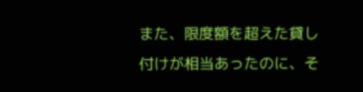また、限度額を超えた貸し付けが相当あったのに、そ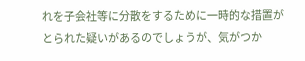れを子会社等に分散をするために一時的な措置がとられた疑いがあるのでしょうが、気がつか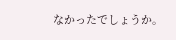なかったでしょうか。